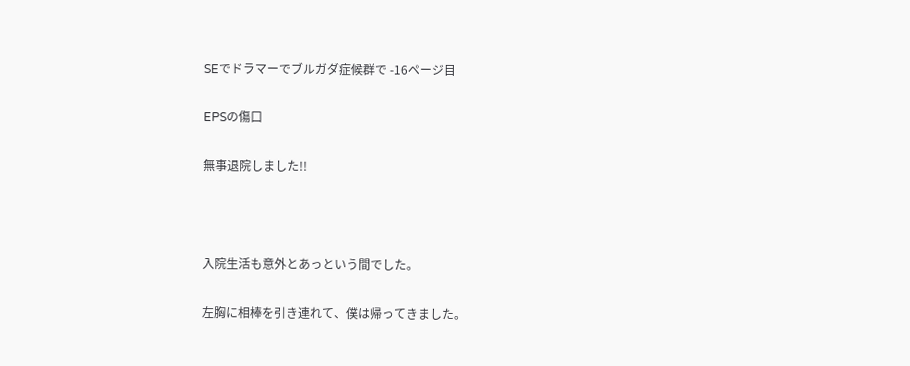SEでドラマーでブルガダ症候群で -16ページ目

EPSの傷口

無事退院しました!!



入院生活も意外とあっという間でした。

左胸に相棒を引き連れて、僕は帰ってきました。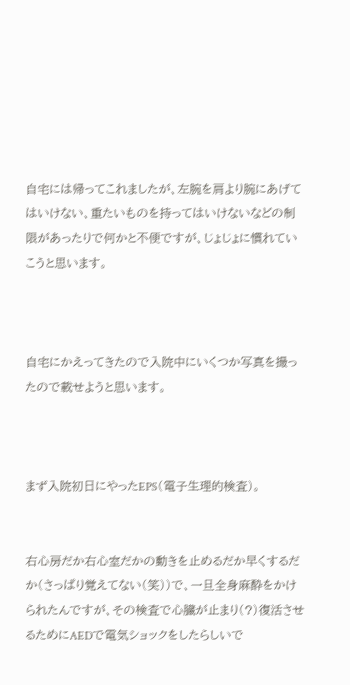自宅には帰ってこれましたが、左腕を肩より腕にあげてはいけない、重たいものを持ってはいけないなどの制限があったりで何かと不便ですが、じょじょに慣れていこうと思います。



自宅にかえってきたので入院中にいくつか写真を撮ったので載せようと思います。



まず入院初日にやったEPS(電子生理的検査)。


右心房だか右心室だかの動きを止めるだか早くするだか(さっぱり覚えてない(笑))で、一旦全身麻酔をかけられたんですが、その検査で心臓が止まり(?)復活させるためにAEDで電気ショックをしたらしいで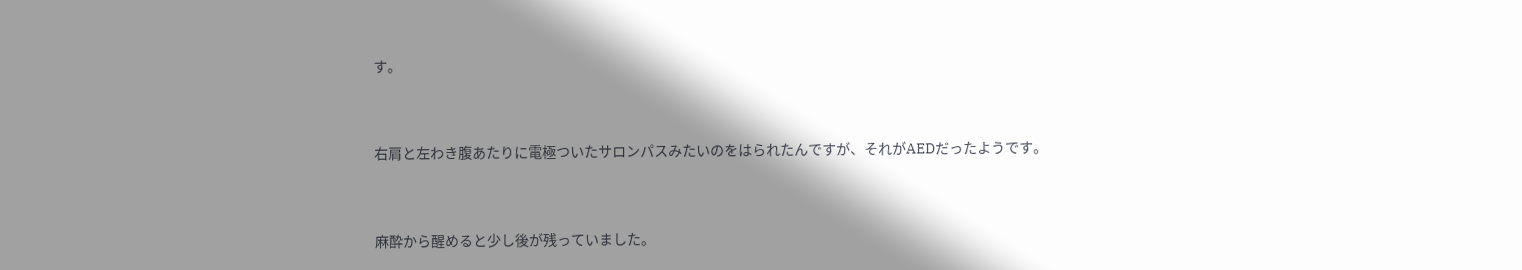す。


右肩と左わき腹あたりに電極ついたサロンパスみたいのをはられたんですが、それがAEDだったようです。


麻酔から醒めると少し後が残っていました。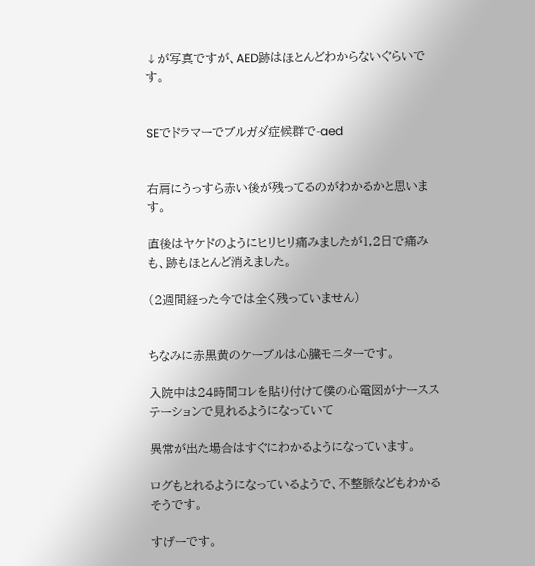↓が写真ですが、AED跡はほとんどわからないぐらいです。


SEでドラマーでブルガダ症候群で-aed


右肩にうっすら赤い後が残ってるのがわかるかと思います。

直後はヤケドのようにヒリヒリ痛みましたが1,2日で痛みも、跡もほとんど消えました。

(2週間経った今では全く残っていません)


ちなみに赤黒黄のケーブルは心臓モニターです。

入院中は24時間コレを貼り付けて僕の心電図がナースステーションで見れるようになっていて

異常が出た場合はすぐにわかるようになっています。

ログもとれるようになっているようで、不整脈などもわかるそうです。

すげーです。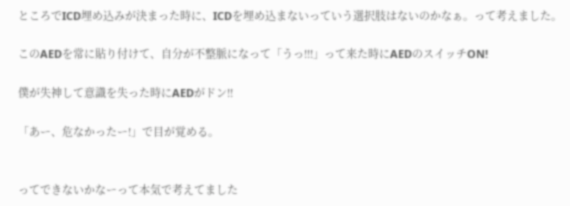ところでICD埋め込みが決まった時に、ICDを埋め込まないっていう選択肢はないのかなぁ。って考えました。

このAEDを常に貼り付けて、自分が不整脈になって「うっ!!!」って来た時にAEDのスイッチON!

僕が失神して意識を失った時にAEDがドン!!

「あー、危なかったー!」で目が覚める。


ってできないかなーって本気で考えてました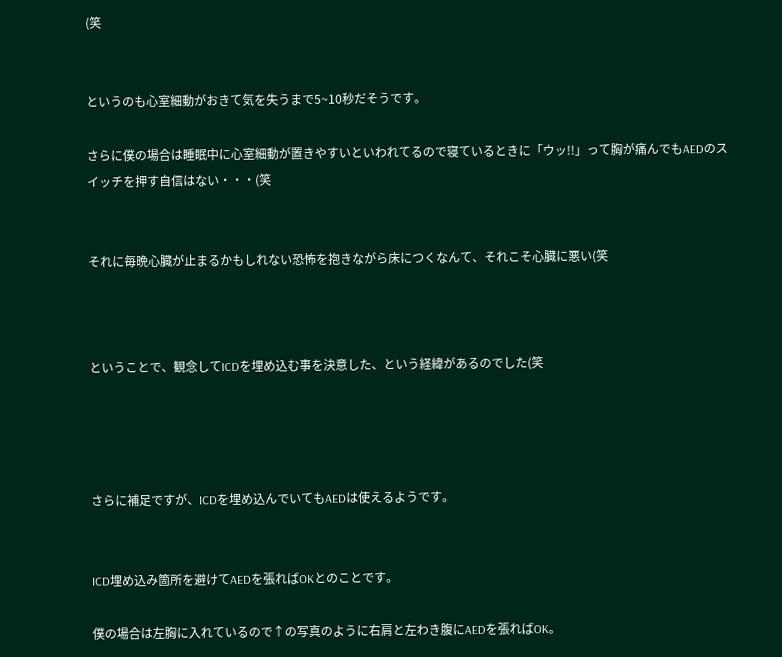(笑


というのも心室細動がおきて気を失うまで5~10秒だそうです。

さらに僕の場合は睡眠中に心室細動が置きやすいといわれてるので寝ているときに「ウッ!!」って胸が痛んでもAEDのスイッチを押す自信はない・・・(笑


それに毎晩心臓が止まるかもしれない恐怖を抱きながら床につくなんて、それこそ心臓に悪い(笑



ということで、観念してICDを埋め込む事を決意した、という経緯があるのでした(笑




さらに補足ですが、ICDを埋め込んでいてもAEDは使えるようです。


ICD埋め込み箇所を避けてAEDを張ればOKとのことです。

僕の場合は左胸に入れているので↑の写真のように右肩と左わき腹にAEDを張ればOK。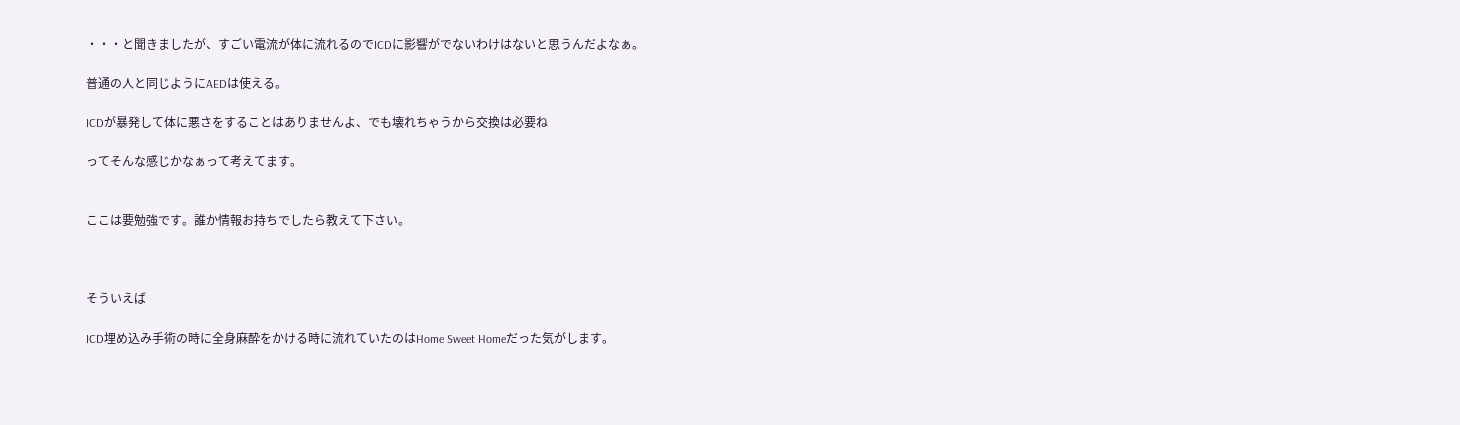・・・と聞きましたが、すごい電流が体に流れるのでICDに影響がでないわけはないと思うんだよなぁ。

普通の人と同じようにAEDは使える。

ICDが暴発して体に悪さをすることはありませんよ、でも壊れちゃうから交換は必要ね

ってそんな感じかなぁって考えてます。


ここは要勉強です。誰か情報お持ちでしたら教えて下さい。



そういえば

ICD埋め込み手術の時に全身麻酔をかける時に流れていたのはHome Sweet Homeだった気がします。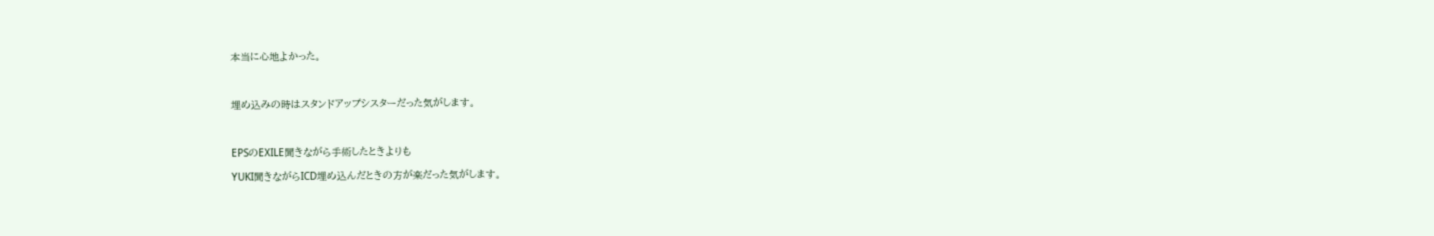本当に心地よかった。



埋め込みの時はスタンドアップシスターだった気がします。



EPSのEXILE聞きながら手術したときよりも

YUKI聞きながらICD埋め込んだときの方が楽だった気がします。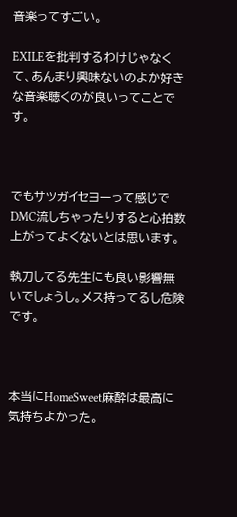音楽ってすごい。

EXILEを批判するわけじゃなくて、あんまり興味ないのよか好きな音楽聴くのが良いってことです。



でもサツガイセヨーって感じでDMC流しちゃったりすると心拍数上がってよくないとは思います。

執刀してる先生にも良い影響無いでしょうし。メス持ってるし危険です。



本当にHomeSweet麻酔は最高に気持ちよかった。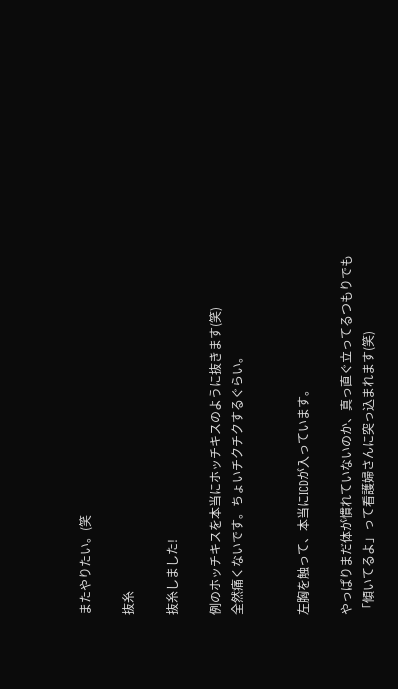またやりたい。(笑

抜糸

抜糸しました!

例のホッチキスを本当にホッチキスのように抜きます(笑)
全然痛くないです。ちょいチクチクするぐらい。


左胸を触って、本当にICDが入っています。

やっぱりまだ体が慣れていないのか、真っ直ぐ立ってるつもりでも
「傾いてるよ」って看護婦さんに突っ込まれます(笑)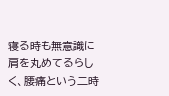寝る時も無意識に肩を丸めてるらしく、腰痛という二時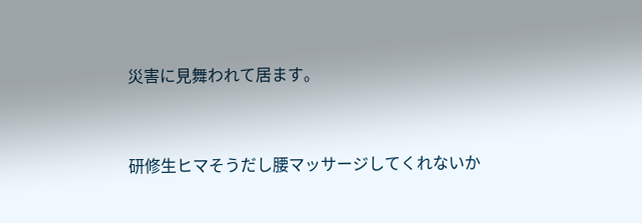災害に見舞われて居ます。


研修生ヒマそうだし腰マッサージしてくれないか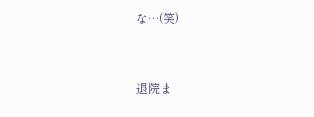な…(笑)


退院ま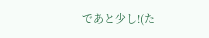であと少し!(た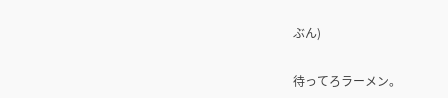ぶん)


待ってろラーメン。